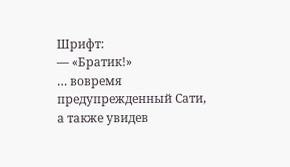Шрифт:
— «Братик!»
… вовремя предупрежденный Сати, а также увидев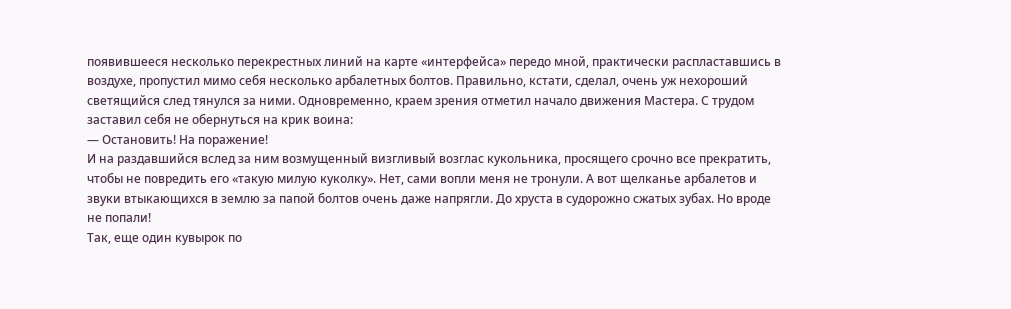появившееся несколько перекрестных линий на карте «интерфейса» передо мной, практически распластавшись в воздухе, пропустил мимо себя несколько арбалетных болтов. Правильно, кстати, сделал, очень уж нехороший светящийся след тянулся за ними. Одновременно, краем зрения отметил начало движения Мастера. С трудом заставил себя не обернуться на крик воина:
— Остановить! На поражение!
И на раздавшийся вслед за ним возмущенный визгливый возглас кукольника, просящего срочно все прекратить, чтобы не повредить его «такую милую куколку». Нет, сами вопли меня не тронули. А вот щелканье арбалетов и звуки втыкающихся в землю за папой болтов очень даже напрягли. До хруста в судорожно сжатых зубах. Но вроде не попали!
Так, еще один кувырок по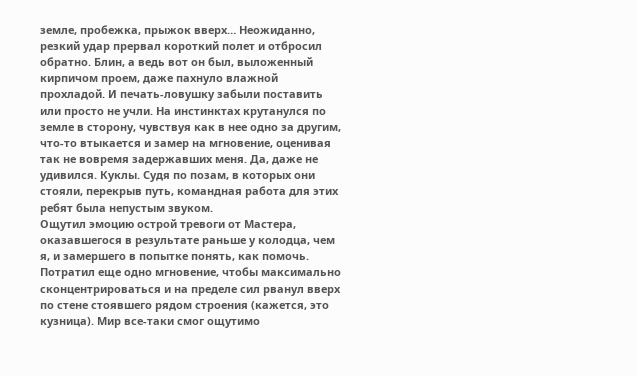земле, пробежка, прыжок вверх… Неожиданно, резкий удар прервал короткий полет и отбросил обратно. Блин, а ведь вот он был, выложенный кирпичом проем, даже пахнуло влажной прохладой. И печать-ловушку забыли поставить или просто не учли. На инстинктах крутанулся по земле в сторону, чувствуя как в нее одно за другим, что-то втыкается и замер на мгновение, оценивая так не вовремя задержавших меня. Да, даже не удивился. Куклы. Судя по позам, в которых они стояли, перекрыв путь, командная работа для этих ребят была непустым звуком.
Ощутил эмоцию острой тревоги от Мастера, оказавшегося в результате раньше у колодца, чем я, и замершего в попытке понять, как помочь. Потратил еще одно мгновение, чтобы максимально сконцентрироваться и на пределе сил рванул вверх по стене стоявшего рядом строения (кажется, это кузница). Мир все-таки смог ощутимо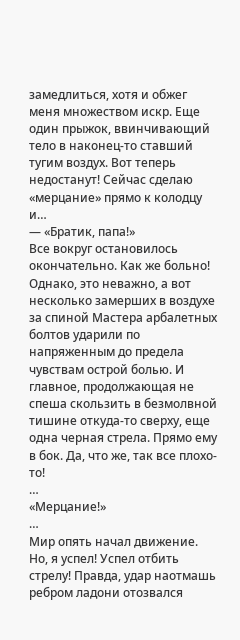замедлиться, хотя и обжег меня множеством искр. Еще один прыжок, ввинчивающий тело в наконец-то ставший тугим воздух. Вот теперь недостанут! Сейчас сделаю «мерцание» прямо к колодцу и…
— «Братик, папа!»
Все вокруг остановилось окончательно. Как же больно! Однако, это неважно, а вот несколько замерших в воздухе за спиной Мастера арбалетных болтов ударили по напряженным до предела чувствам острой болью. И главное, продолжающая не спеша скользить в безмолвной тишине откуда-то сверху, еще одна черная стрела. Прямо ему в бок. Да, что же, так все плохо-то!
…
«Мерцание!»
…
Мир опять начал движение. Но, я успел! Успел отбить стрелу! Правда, удар наотмашь ребром ладони отозвался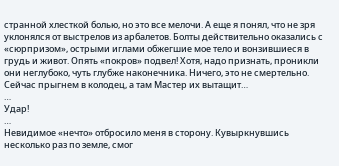странной хлесткой болью, но это все мелочи. А еще я понял, что не зря уклонялся от выстрелов из арбалетов. Болты действительно оказались с «сюрпризом», острыми иглами обжегшие мое тело и вонзившиеся в грудь и живот. Опять «покров» подвел! Хотя, надо признать, проникли они неглубоко, чуть глубже наконечника. Ничего, это не смертельно. Сейчас прыгнем в колодец, а там Мастер их вытащит…
…
Удар!
…
Невидимое «нечто» отбросило меня в сторону. Кувыркнувшись несколько раз по земле, смог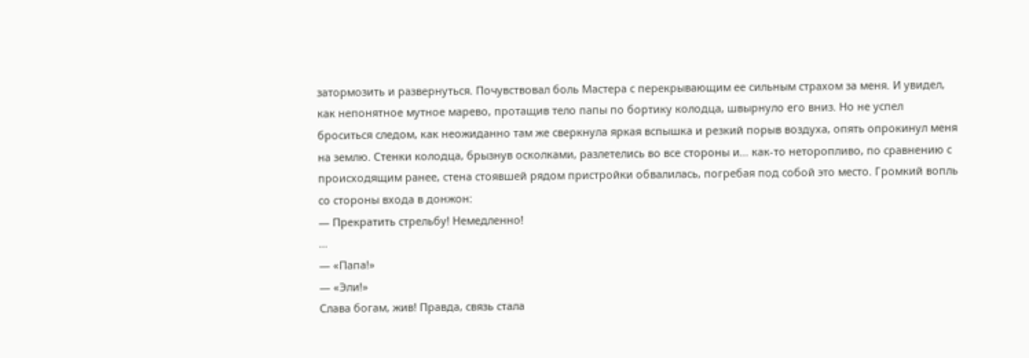затормозить и развернуться. Почувствовал боль Мастера с перекрывающим ее сильным страхом за меня. И увидел, как непонятное мутное марево, протащив тело папы по бортику колодца, швырнуло его вниз. Но не успел броситься следом, как неожиданно там же сверкнула яркая вспышка и резкий порыв воздуха, опять опрокинул меня на землю. Стенки колодца, брызнув осколками, разлетелись во все стороны и… как-то неторопливо, по сравнению с происходящим ранее, стена стоявшей рядом пристройки обвалилась, погребая под собой это место. Громкий вопль со стороны входа в донжон:
— Прекратить стрельбу! Немедленно!
…
— «Папа!»
— «Эли!»
Слава богам, жив! Правда, связь стала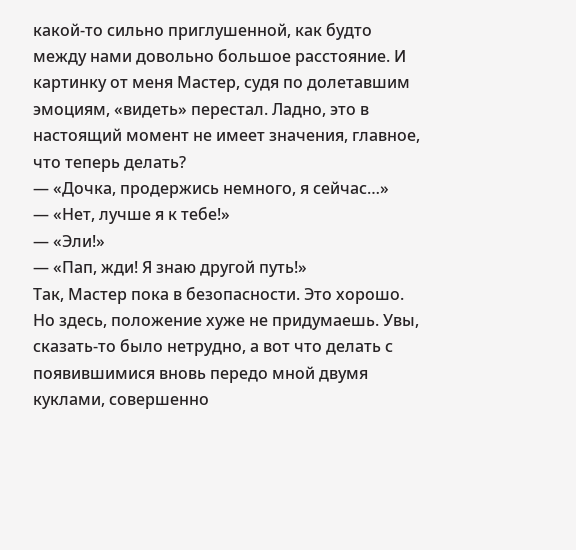какой-то сильно приглушенной, как будто между нами довольно большое расстояние. И картинку от меня Мастер, судя по долетавшим эмоциям, «видеть» перестал. Ладно, это в настоящий момент не имеет значения, главное, что теперь делать?
— «Дочка, продержись немного, я сейчас…»
— «Нет, лучше я к тебе!»
— «Эли!»
— «Пап, жди! Я знаю другой путь!»
Так, Мастер пока в безопасности. Это хорошо. Но здесь, положение хуже не придумаешь. Увы, сказать-то было нетрудно, а вот что делать с появившимися вновь передо мной двумя куклами, совершенно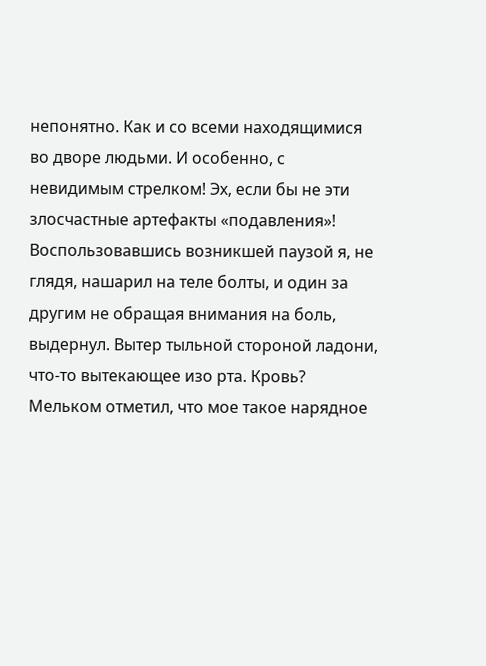непонятно. Как и со всеми находящимися во дворе людьми. И особенно, с невидимым стрелком! Эх, если бы не эти злосчастные артефакты «подавления»!
Воспользовавшись возникшей паузой я, не глядя, нашарил на теле болты, и один за другим не обращая внимания на боль, выдернул. Вытер тыльной стороной ладони, что-то вытекающее изо рта. Кровь? Мельком отметил, что мое такое нарядное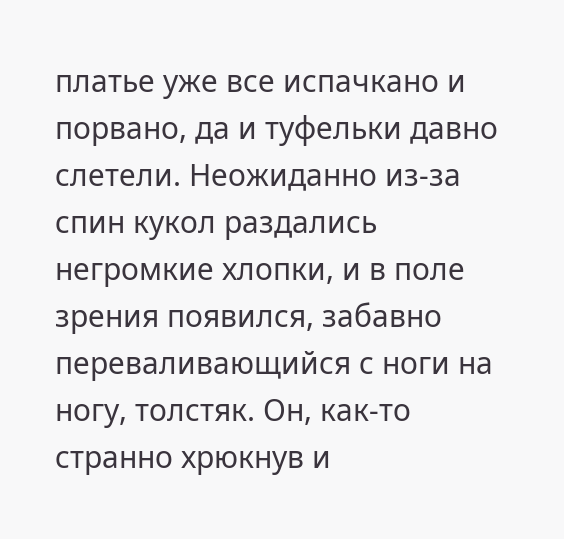платье уже все испачкано и порвано, да и туфельки давно слетели. Неожиданно из-за спин кукол раздались негромкие хлопки, и в поле зрения появился, забавно переваливающийся с ноги на ногу, толстяк. Он, как-то странно хрюкнув и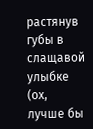растянув губы в слащавой улыбке (ох, лучше бы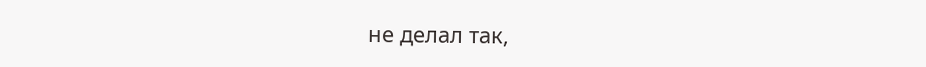не делал так,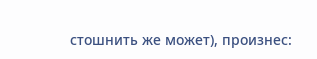стошнить же может), произнес: